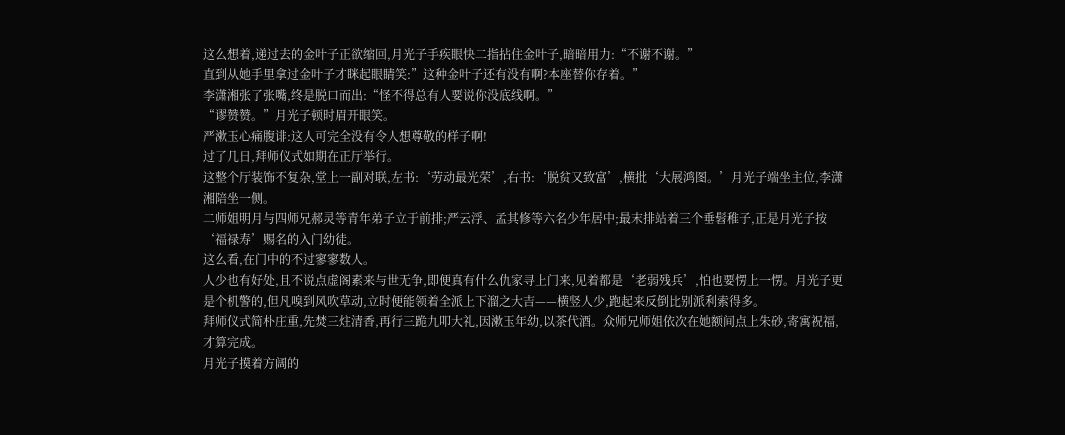这么想着,递过去的金叶子正欲缩回,月光子手疾眼快二指拈住金叶子,暗暗用力:“不谢不谢。”
直到从她手里拿过金叶子才眯起眼睛笑:”这种金叶子还有没有啊?本座替你存着。”
李潇湘张了张嘴,终是脱口而出:“怪不得总有人要说你没底线啊。”
“谬赞赞。”月光子顿时眉开眼笑。
严漱玉心痛腹诽:这人可完全没有令人想尊敬的样子啊!
过了几日,拜师仪式如期在正厅举行。
这整个厅装饰不复杂,堂上一副对联,左书:‘劳动最光荣’,右书:‘脱贫又致富’,横批‘大展鸿图。’月光子端坐主位,李潇湘陪坐一侧。
二师姐明月与四师兄郝灵等青年弟子立于前排;严云浮、孟其修等六名少年居中;最末排站着三个垂髫稚子,正是月光子按‘福禄寿’赐名的入门幼徒。
这么看,在门中的不过寥寥数人。
人少也有好处,且不说点虚阁素来与世无争,即便真有什么仇家寻上门来,见着都是‘老弱残兵’,怕也要愣上一愣。月光子更是个机警的,但凡嗅到风吹草动,立时便能领着全派上下溜之大吉——横竖人少,跑起来反倒比别派利索得多。
拜师仪式简朴庄重,先焚三炷清香,再行三跪九叩大礼,因漱玉年幼,以茶代酒。众师兄师姐依次在她额间点上朱砂,寄寓祝福,才算完成。
月光子摸着方阔的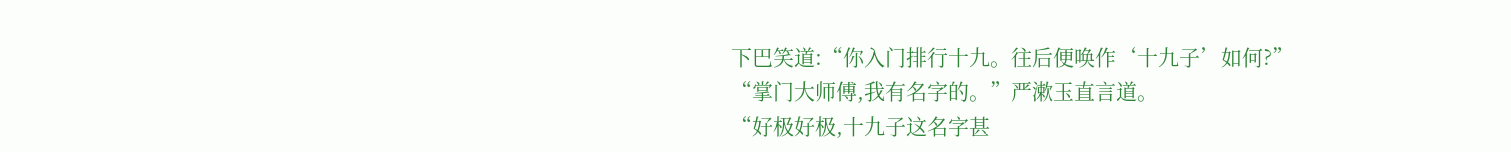下巴笑道:“你入门排行十九。往后便唤作‘十九子’如何?”
“掌门大师傅,我有名字的。”严漱玉直言道。
“好极好极,十九子这名字甚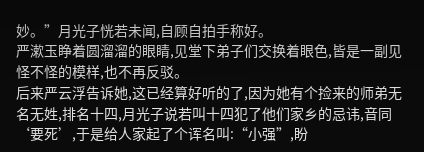妙。”月光子恍若未闻,自顾自拍手称好。
严漱玉睁着圆溜溜的眼睛,见堂下弟子们交换着眼色,皆是一副见怪不怪的模样,也不再反驳。
后来严云浮告诉她,这已经算好听的了,因为她有个捡来的师弟无名无姓,排名十四,月光子说若叫十四犯了他们家乡的忌讳,音同‘要死’,于是给人家起了个诨名叫:“小强”,盼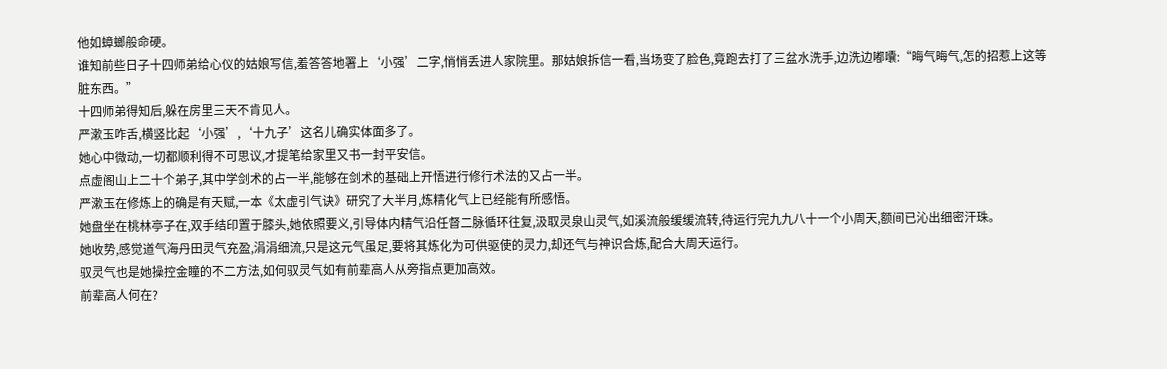他如蟑螂般命硬。
谁知前些日子十四师弟给心仪的姑娘写信,羞答答地署上‘小强’二字,悄悄丢进人家院里。那姑娘拆信一看,当场变了脸色,竟跑去打了三盆水洗手,边洗边嘟囔:“晦气晦气,怎的招惹上这等脏东西。”
十四师弟得知后,躲在房里三天不肯见人。
严漱玉咋舌,横竖比起‘小强’,‘十九子’这名儿确实体面多了。
她心中微动,一切都顺利得不可思议,才提笔给家里又书一封平安信。
点虚阁山上二十个弟子,其中学剑术的占一半,能够在剑术的基础上开悟进行修行术法的又占一半。
严漱玉在修炼上的确是有天赋,一本《太虚引气诀》研究了大半月,炼精化气上已经能有所感悟。
她盘坐在桃林亭子在,双手结印置于膝头,她依照要义,引导体内精气沿任督二脉循环往复,汲取灵泉山灵气,如溪流般缓缓流转,待运行完九九八十一个小周天,额间已沁出细密汗珠。
她收势,感觉道气海丹田灵气充盈,涓涓细流,只是这元气虽足,要将其炼化为可供驱使的灵力,却还气与神识合炼,配合大周天运行。
驭灵气也是她操控金瞳的不二方法,如何驭灵气如有前辈高人从旁指点更加高效。
前辈高人何在?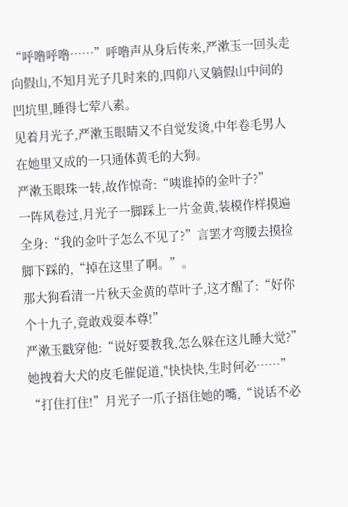“呼噜呼噜……”呼噜声从身后传来,严漱玉一回头走向假山,不知月光子几时来的,四仰八叉躺假山中间的凹坑里,睡得七荤八素。
见着月光子,严漱玉眼睛又不自觉发烫,中年卷毛男人在她里又成的一只通体黄毛的大狗。
严漱玉眼珠一转,故作惊奇:“咦谁掉的金叶子?”
一阵风卷过,月光子一脚踩上一片金黄,装模作样摸遍全身:“我的金叶子怎么不见了?”言罢才弯腰去摸捡脚下踩的,“掉在这里了啊。”。
那大狗看清一片秋天金黄的草叶子,这才醒了:“好你个十九子,竟敢戏耍本尊!”
严漱玉戳穿他:“说好要教我,怎么躲在这儿睡大觉?”她拽着大犬的皮毛催促道,"快快快,生时何必……”
“打住打住!”月光子一爪子捂住她的嘴,“说话不必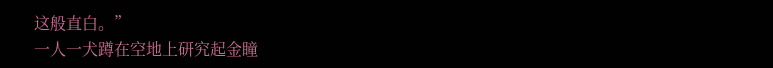这般直白。”
一人一犬蹲在空地上研究起金瞳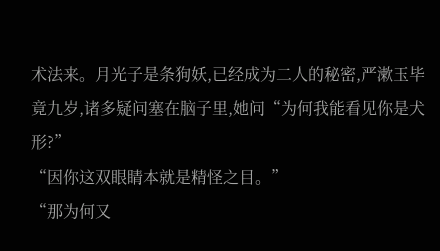术法来。月光子是条狗妖,已经成为二人的秘密,严漱玉毕竟九岁,诸多疑问塞在脑子里,她问“为何我能看见你是犬形?”
“因你这双眼睛本就是精怪之目。”
“那为何又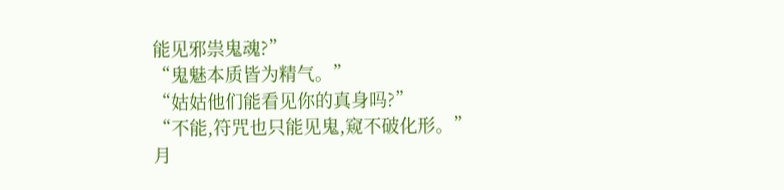能见邪祟鬼魂?”
“鬼魅本质皆为精气。”
“姑姑他们能看见你的真身吗?”
“不能,符咒也只能见鬼,窥不破化形。”
月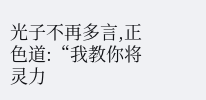光子不再多言,正色道:“我教你将灵力